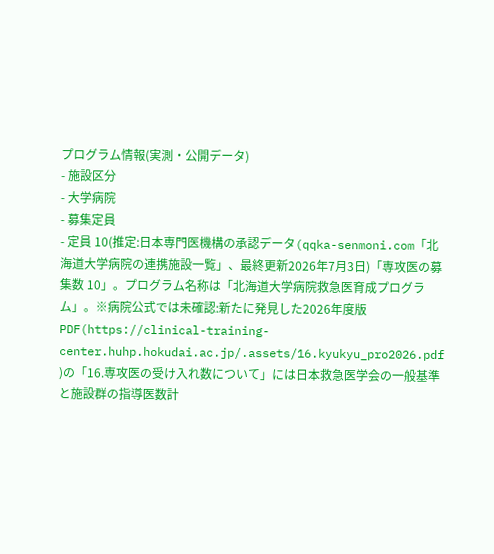プログラム情報(実測・公開データ)
- 施設区分
- 大学病院
- 募集定員
- 定員 10(推定:日本専門医機構の承認データ(qqka-senmoni.com「北海道大学病院の連携施設一覧」、最終更新2026年7月3日)「専攻医の募集数 10」。プログラム名称は「北海道大学病院救急医育成プログラム」。※病院公式では未確認:新たに発見した2026年度版PDF(https://clinical-training-center.huhp.hokudai.ac.jp/.assets/16.kyukyu_pro2026.pdf )の「16.専攻医の受け入れ数について」には日本救急医学会の一般基準と施設群の指導医数計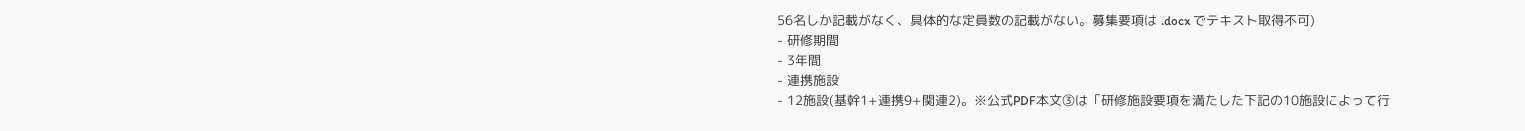56名しか記載がなく、具体的な定員数の記載がない。募集要項は .docx でテキスト取得不可)
- 研修期間
- 3年間
- 連携施設
- 12施設(基幹1+連携9+関連2)。※公式PDF本文③は「研修施設要項を満たした下記の10施設によって行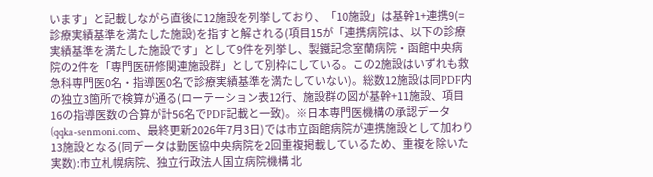います」と記載しながら直後に12施設を列挙しており、「10施設」は基幹1+連携9(=診療実績基準を満たした施設)を指すと解される(項目15が「連携病院は、以下の診療実績基準を満たした施設です」として9件を列挙し、製鐵記念室蘭病院・函館中央病院の2件を「専門医研修関連施設群」として別枠にしている。この2施設はいずれも救急科専門医0名・指導医0名で診療実績基準を満たしていない)。総数12施設は同PDF内の独立3箇所で検算が通る(ローテーション表12行、施設群の図が基幹+11施設、項目16の指導医数の合算が計56名でPDF記載と一致)。※日本専門医機構の承認データ(qqka-senmoni.com、最終更新2026年7月3日)では市立函館病院が連携施設として加わり13施設となる(同データは勤医協中央病院を2回重複掲載しているため、重複を除いた実数):市立札幌病院、独立行政法人国立病院機構 北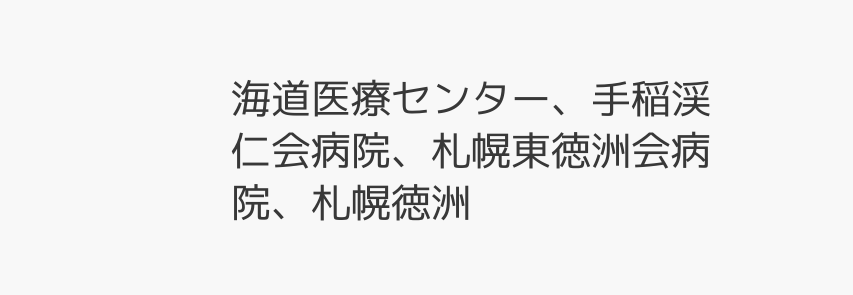海道医療センター、手稲渓仁会病院、札幌東徳洲会病院、札幌徳洲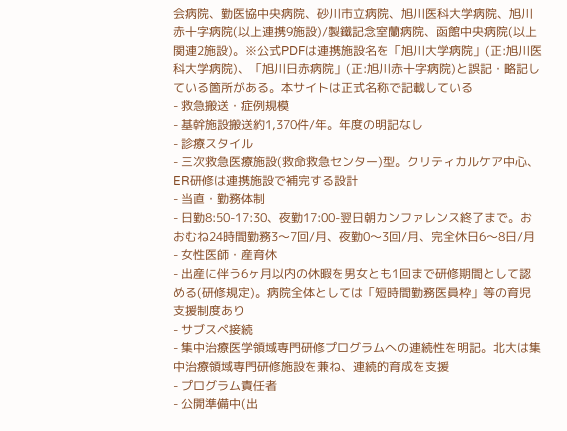会病院、勤医協中央病院、砂川市立病院、旭川医科大学病院、旭川赤十字病院(以上連携9施設)/製鐵記念室蘭病院、函館中央病院(以上関連2施設)。※公式PDFは連携施設名を「旭川大学病院」(正:旭川医科大学病院)、「旭川日赤病院」(正:旭川赤十字病院)と誤記・略記している箇所がある。本サイトは正式名称で記載している
- 救急搬送・症例規模
- 基幹施設搬送約1,370件/年。年度の明記なし
- 診療スタイル
- 三次救急医療施設(救命救急センター)型。クリティカルケア中心、ER研修は連携施設で補完する設計
- 当直・勤務体制
- 日勤8:50-17:30、夜勤17:00-翌日朝カンファレンス終了まで。おおむね24時間勤務3〜7回/月、夜勤0〜3回/月、完全休日6〜8日/月
- 女性医師・産育休
- 出産に伴う6ヶ月以内の休暇を男女とも1回まで研修期間として認める(研修規定)。病院全体としては「短時間勤務医員枠」等の育児支援制度あり
- サブスペ接続
- 集中治療医学領域専門研修プログラムへの連続性を明記。北大は集中治療領域専門研修施設を兼ね、連続的育成を支援
- プログラム責任者
- 公開準備中(出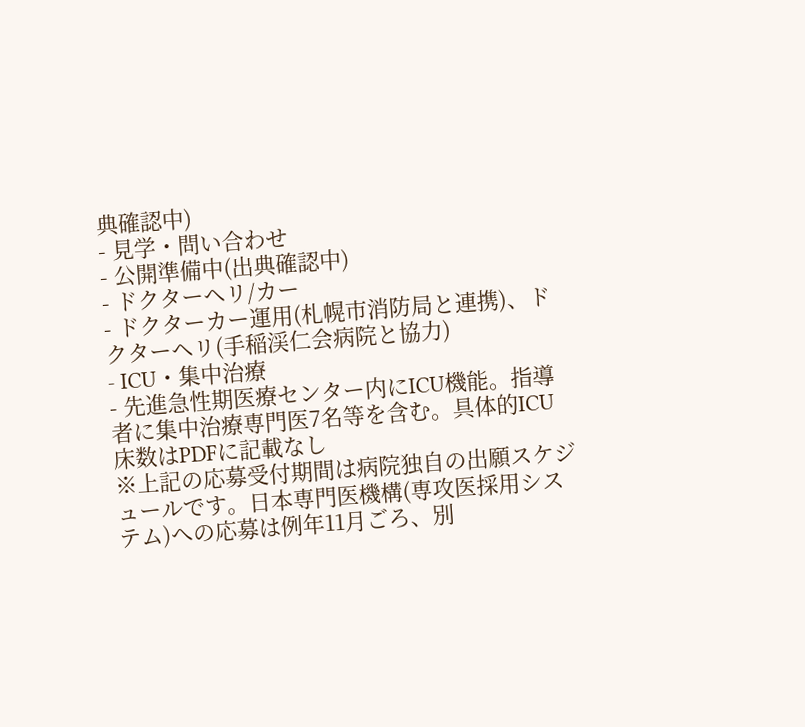典確認中)
- 見学・問い合わせ
- 公開準備中(出典確認中)
- ドクターヘリ/カー
- ドクターカー運用(札幌市消防局と連携)、ドクターヘリ(手稲渓仁会病院と協力)
- ICU・集中治療
- 先進急性期医療センター内にICU機能。指導者に集中治療専門医7名等を含む。具体的ICU床数はPDFに記載なし
※上記の応募受付期間は病院独自の出願スケジュールです。日本専門医機構(専攻医採用システム)への応募は例年11月ごろ、別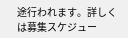途行われます。詳しくは募集スケジュー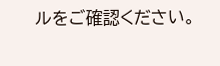ルをご確認ください。